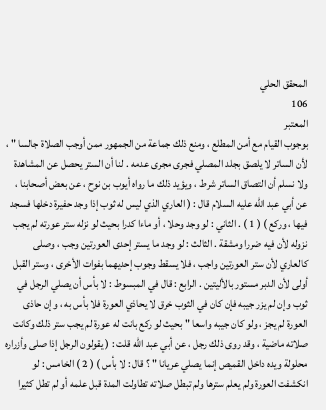المحقق الحلي
106
المعتبر
بوجوب القيام مع أمن المطلع ، ومنع ذلك جماعة من الجمهور ممن أوجب الصلاة جالسا " ، لأن الساتر لا يلصق بجلد المصلي فجرى مجرى عدمه . لنا أن الستر يحصل عن المشاهدة ولا نسلم أن التصاق الساتر شرط ، ويؤيد ذلك ما رواه أيوب بن نوح ، عن بعض أصحابنا ، عن أبي عبد الله عليه السلام قال : ( العاري الذي ليس له ثوب إذا وجد حفيرة دخلها فسجد فيها ، وركع ) ( 1 ) . الثاني : لو وجد وحلا ، أو ماءا كدرا بحيث لو نزله ستر عورته لم يجب نزوله لأن فيه ضررا ومشقة . الثالث : لو وجد ما يستر إحدى العورتين وجب ، وصلى كالعاري لأن ستر العورتين واجب ، فلا يسقط وجوب إحديهما بفوات الأخرى ، وستر القبل أولى لأن الدبر مستور بالأليتين . الرابع : قال في المبسوط : لا بأس أن يصلي الرجل في ثوب وإن لم يزر جيبه فإن كان في الثوب خرق لا يحاذي العورة فلا بأس به ، وإن حاذى العورة لم يجز ، ولو كان جيبه واسعا " بحيث لو ركع بانت له عورة لم يجب ستر ذلك وكانت صلاته ماضية ، وقد روى ذلك رجل ، عن أبي عبد الله قلت : ( يقولون الرجل إذا صلى وأزراره محلولة ويده داخل القميص إنما يصلي عريانا " ؟ قال : لا بأس ) ( 2 ) الخامس : لو انكشفت العورة ولم يعلم سترها ولم تبطل صلاته تطاولت المدة قبل علمه أو لم تطل كثيرا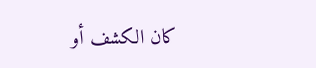كان الكشف أو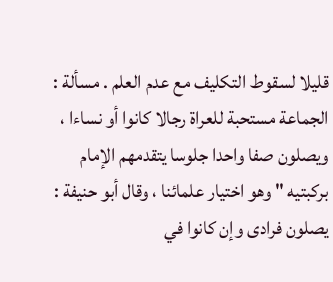قليلا لسقوط التكليف مع عدم العلم . مسألة : الجماعة مستحبة للعراة رجالا كانوا أو نساءا ، ويصلون صفا واحدا جلوسا يتقدمهم الإمام بركبتيه " وهو اختيار علمائنا ، وقال أبو حنيفة : يصلون فرادى وإن كانوا في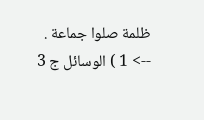ظلمة صلوا جماعة .
--> 1 ) الوسائل ج 3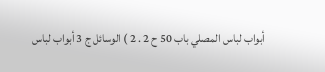أبواب لباس المصلي باب 50 ح 2 . 2 ) الوسائل ج 3 أبواب لباس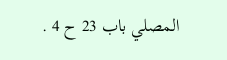المصلي باب 23 ح 4 .